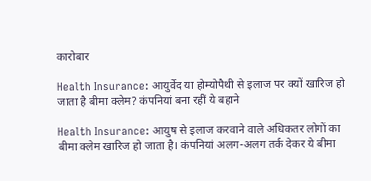कारोबार

Health Insurance: आयुर्वेद या होम्योपैथी से इलाज पर क्यों खारिज हो जाता है बीमा क्लेम? कंपनियां बना रहीं ये बहाने

Health Insurance: आयुष से इलाज करवाने वाले अधिकतर लोगों का बीमा क्लेम खारिज हो जाता है। कंपनियां अलग-अलग तर्क देकर ये बीमा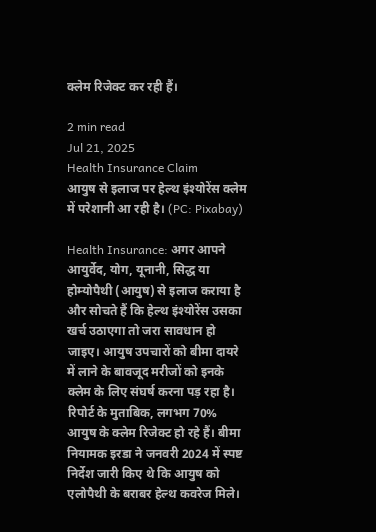क्लेम रिजेक्ट कर रही हैं।

2 min read
Jul 21, 2025
Health Insurance Claim
आयुष से इलाज पर हेल्थ इंश्योरेंस क्लेम में परेशानी आ रही है। (PC: Pixabay)

Health Insurance: अगर आपने आयुर्वेद, योग, यूनानी, सिद्ध या होम्योपैथी (आयुष) से इलाज कराया है और सोचते हैं कि हेल्थ इंश्योरेंस उसका खर्च उठाएगा तो जरा सावधान हो जाइए। आयुष उपचारों को बीमा दायरे में लाने के बावजूद मरीजों को इनके क्लेम के लिए संघर्ष करना पड़ रहा है। रिपोर्ट के मुताबिक, लगभग 70% आयुष के क्लेम रिजेक्ट हो रहे हैं। बीमा नियामक इरडा ने जनवरी 2024 में स्पष्ट निर्देश जारी किए थे कि आयुष को एलोपैथी के बराबर हेल्थ कवरेज मिले।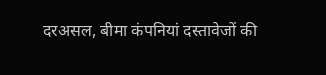दरअसल, बीमा कंपनियां दस्तावेजों की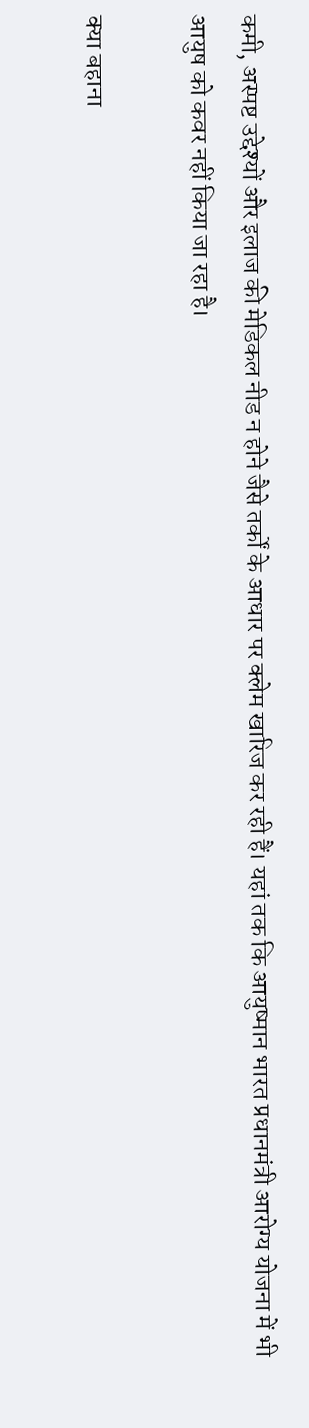कमी, अस्पष्ट उद्देश्यों और इलाज की मेडिकल नीड न होने जैसे तर्कों के आधार पर क्लेम खारिज कर रही हैं। यहां तक कि आयुष्मान भारत प्रधानमंत्री आरोग्य योजना में भी आयुष को कवर नहीं किया जा रहा है।

क्या बहाना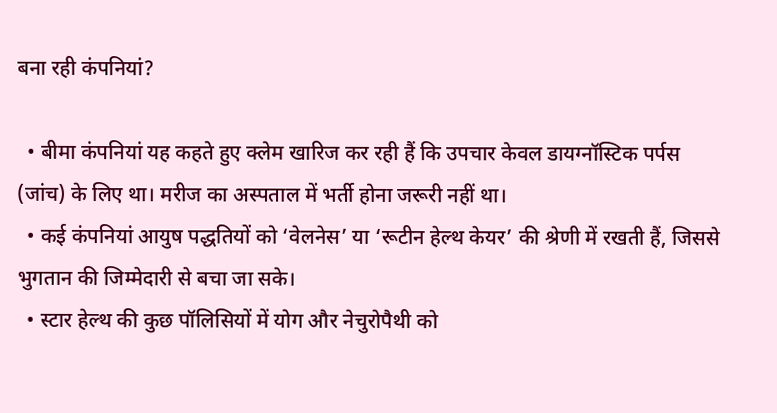बना रही कंपनियां?

  • बीमा कंपनियां यह कहते हुए क्लेम खारिज कर रही हैं कि उपचार केवल डायग्नॉस्टिक पर्पस (जांच) के लिए था। मरीज का अस्पताल में भर्ती होना जरूरी नहीं था।
  • कई कंपनियां आयुष पद्धतियों को ‘वेलनेस’ या ‘रूटीन हेल्थ केयर’ की श्रेणी में रखती हैं, जिससे भुगतान की जिम्मेदारी से बचा जा सके।
  • स्टार हेल्थ की कुछ पॉलिसियों में योग और नेचुरोपैथी को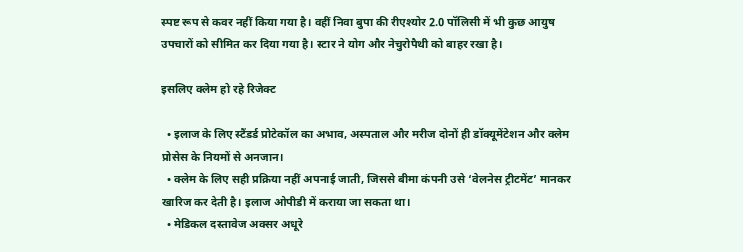स्पष्ट रूप से कवर नहीं किया गया है। वहीं निवा बुपा की रीएश्योर 2.0 पॉलिसी में भी कुछ आयुष उपचारों को सीमित कर दिया गया है। स्टार ने योग और नेचुरोपैथी को बाहर रखा है।

इसलिए क्लेम हो रहे रिजेक्ट

  • इलाज के लिए स्टैंडर्ड प्रोटेकॉल का अभाव, अस्पताल और मरीज दोनों ही डॉक्यूमेंटेशन और क्लेम प्रोसेस के नियमों से अनजान।
  • क्लेम के लिए सही प्रक्रिया नहीं अपनाई जाती, जिससे बीमा कंपनी उसे ‘वेलनेस ट्रीटमेंट’ मानकर खारिज कर देती है। इलाज ओपीडी में कराया जा सकता था।
  • मेडिकल दस्तावेज अक्सर अधूरे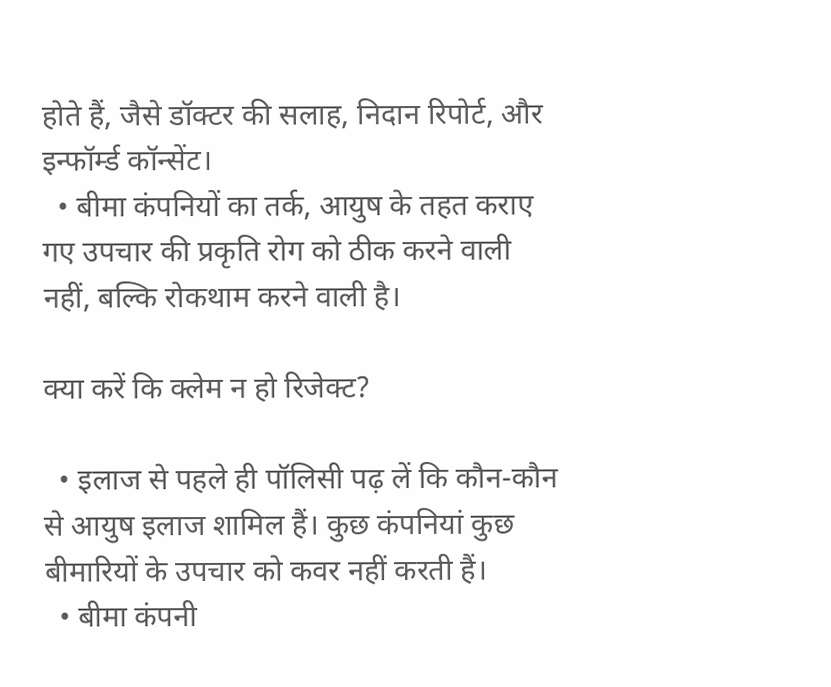होते हैं, जैसे डॉक्टर की सलाह, निदान रिपोर्ट, और इन्फॉर्म्ड कॉन्सेंट।
  • बीमा कंपनियों का तर्क, आयुष के तहत कराए गए उपचार की प्रकृति रोग को ठीक करने वाली नहीं, बल्कि रोकथाम करने वाली है।

क्या करें कि क्लेम न हो रिजेक्ट?

  • इलाज से पहले ही पॉलिसी पढ़ लें कि कौन-कौन से आयुष इलाज शामिल हैं। कुछ कंपनियां कुछ बीमारियों के उपचार को कवर नहीं करती हैं।
  • बीमा कंपनी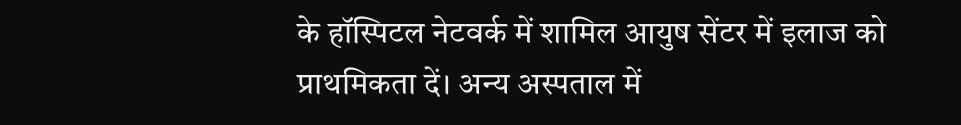के हॉस्पिटल नेटवर्क में शामिल आयुष सेंटर में इलाज को प्राथमिकता दें। अन्य अस्पताल में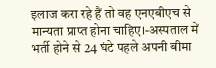इलाज करा रहे हैं तो वह एनएबीएच से मान्यता प्राप्त होना चाहिए।-अस्पताल में भर्ती होने से 24 घंटे पहले अपनी बीमा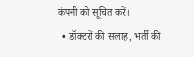कंपनी को सूचित करें।
  • डॉक्टरों की सलाह, भर्ती की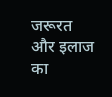जरूरत और इलाज का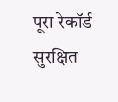पूरा रेकॉर्ड सुरक्षित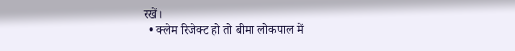रखें।
  • क्लेम रिजेक्ट हो तो बीमा लोकपाल में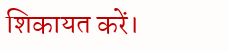शिकायत करें।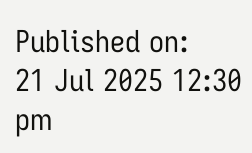Published on:
21 Jul 2025 12:30 pm